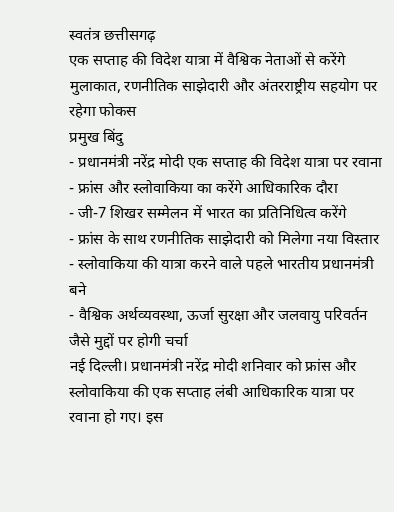स्वतंत्र छत्तीसगढ़
एक सप्ताह की विदेश यात्रा में वैश्विक नेताओं से करेंगे मुलाकात, रणनीतिक साझेदारी और अंतरराष्ट्रीय सहयोग पर रहेगा फोकस
प्रमुख बिंदु
- प्रधानमंत्री नरेंद्र मोदी एक सप्ताह की विदेश यात्रा पर रवाना
- फ्रांस और स्लोवाकिया का करेंगे आधिकारिक दौरा
- जी-7 शिखर सम्मेलन में भारत का प्रतिनिधित्व करेंगे
- फ्रांस के साथ रणनीतिक साझेदारी को मिलेगा नया विस्तार
- स्लोवाकिया की यात्रा करने वाले पहले भारतीय प्रधानमंत्री बने
- वैश्विक अर्थव्यवस्था, ऊर्जा सुरक्षा और जलवायु परिवर्तन जैसे मुद्दों पर होगी चर्चा
नई दिल्ली। प्रधानमंत्री नरेंद्र मोदी शनिवार को फ्रांस और स्लोवाकिया की एक सप्ताह लंबी आधिकारिक यात्रा पर रवाना हो गए। इस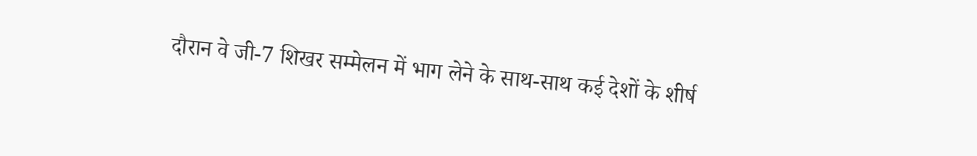दौरान वे जी-7 शिखर सम्मेलन में भाग लेने के साथ-साथ कई देशों के शीर्ष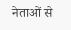नेताओं से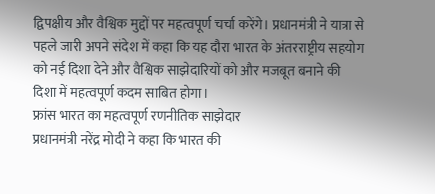द्विपक्षीय और वैश्विक मुद्दों पर महत्वपूर्ण चर्चा करेंगे। प्रधानमंत्री ने यात्रा से पहले जारी अपने संदेश में कहा कि यह दौरा भारत के अंतरराष्ट्रीय सहयोग को नई दिशा देने और वैश्विक साझेदारियों को और मजबूत बनाने की दिशा में महत्वपूर्ण कदम साबित होगा।
फ्रांस भारत का महत्वपूर्ण रणनीतिक साझेदार
प्रधानमंत्री नरेंद्र मोदी ने कहा कि भारत की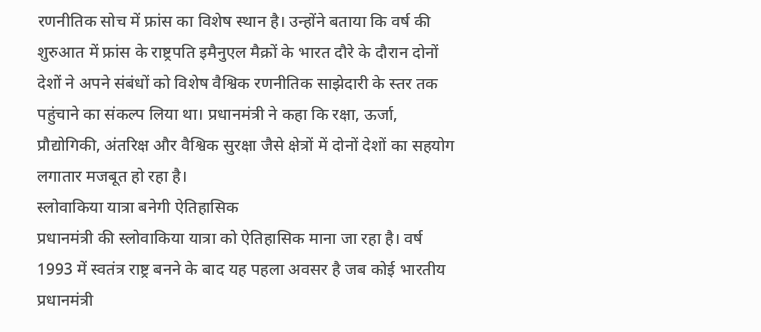रणनीतिक सोच में फ्रांस का विशेष स्थान है। उन्होंने बताया कि वर्ष की शुरुआत में फ्रांस के राष्ट्रपति इमैनुएल मैक्रों के भारत दौरे के दौरान दोनों देशों ने अपने संबंधों को विशेष वैश्विक रणनीतिक साझेदारी के स्तर तक पहुंचाने का संकल्प लिया था। प्रधानमंत्री ने कहा कि रक्षा, ऊर्जा, प्रौद्योगिकी, अंतरिक्ष और वैश्विक सुरक्षा जैसे क्षेत्रों में दोनों देशों का सहयोग लगातार मजबूत हो रहा है।
स्लोवाकिया यात्रा बनेगी ऐतिहासिक
प्रधानमंत्री की स्लोवाकिया यात्रा को ऐतिहासिक माना जा रहा है। वर्ष 1993 में स्वतंत्र राष्ट्र बनने के बाद यह पहला अवसर है जब कोई भारतीय प्रधानमंत्री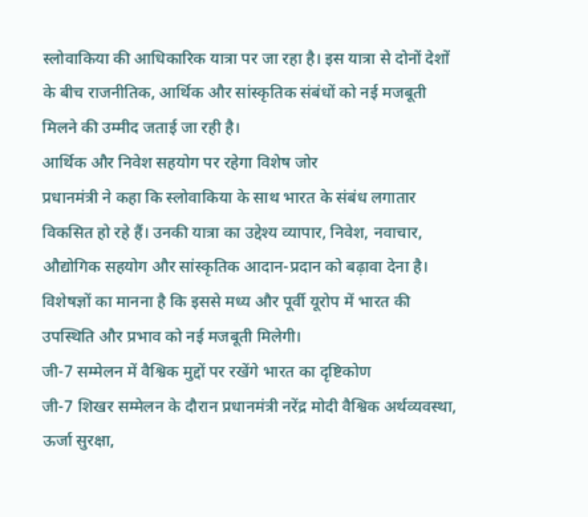स्लोवाकिया की आधिकारिक यात्रा पर जा रहा है। इस यात्रा से दोनों देशों के बीच राजनीतिक, आर्थिक और सांस्कृतिक संबंधों को नई मजबूती मिलने की उम्मीद जताई जा रही है।
आर्थिक और निवेश सहयोग पर रहेगा विशेष जोर
प्रधानमंत्री ने कहा कि स्लोवाकिया के साथ भारत के संबंध लगातार विकसित हो रहे हैं। उनकी यात्रा का उद्देश्य व्यापार, निवेश, नवाचार, औद्योगिक सहयोग और सांस्कृतिक आदान-प्रदान को बढ़ावा देना है। विशेषज्ञों का मानना है कि इससे मध्य और पूर्वी यूरोप में भारत की उपस्थिति और प्रभाव को नई मजबूती मिलेगी।
जी-7 सम्मेलन में वैश्विक मुद्दों पर रखेंगे भारत का दृष्टिकोण
जी-7 शिखर सम्मेलन के दौरान प्रधानमंत्री नरेंद्र मोदी वैश्विक अर्थव्यवस्था, ऊर्जा सुरक्षा,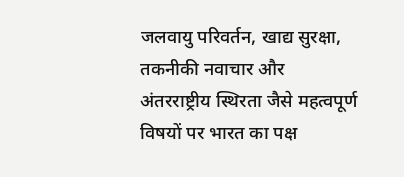जलवायु परिवर्तन, खाद्य सुरक्षा, तकनीकी नवाचार और अंतरराष्ट्रीय स्थिरता जैसे महत्वपूर्ण विषयों पर भारत का पक्ष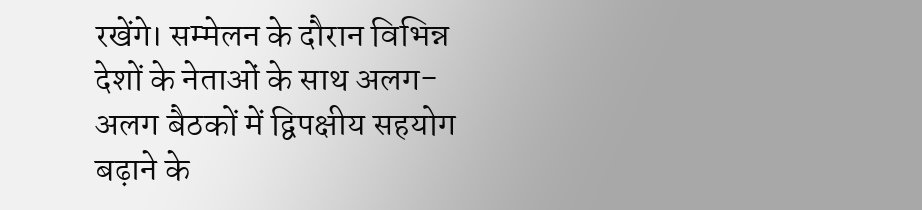रखेंगे। सम्मेलन के दौरान विभिन्न देशों के नेताओं के साथ अलग-अलग बैठकों में द्विपक्षीय सहयोग बढ़ाने के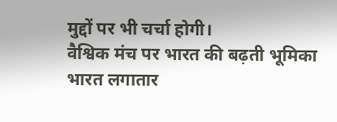मुद्दों पर भी चर्चा होगी।
वैश्विक मंच पर भारत की बढ़ती भूमिका
भारत लगातार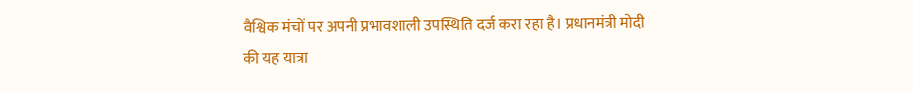वैश्विक मंचों पर अपनी प्रभावशाली उपस्थिति दर्ज करा रहा है। प्रधानमंत्री मोदी की यह यात्रा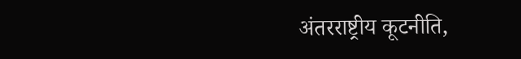अंतरराष्ट्रीय कूटनीति,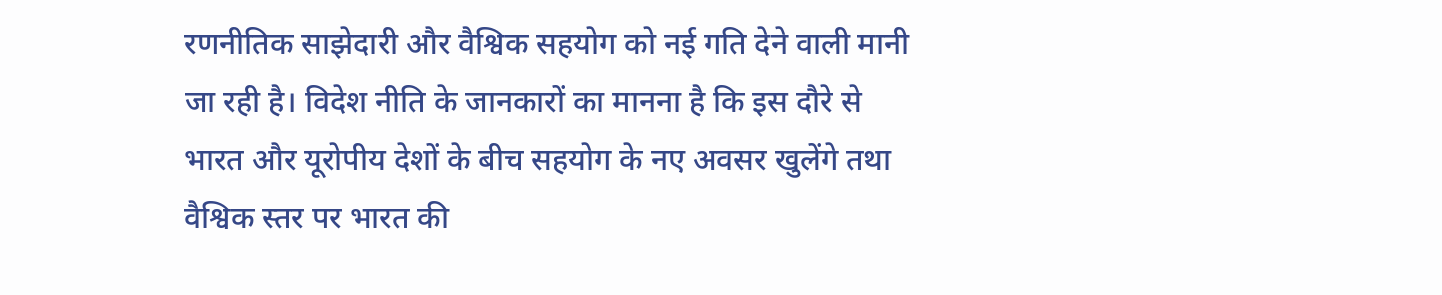रणनीतिक साझेदारी और वैश्विक सहयोग को नई गति देने वाली मानी जा रही है। विदेश नीति के जानकारों का मानना है कि इस दौरे से भारत और यूरोपीय देशों के बीच सहयोग के नए अवसर खुलेंगे तथा वैश्विक स्तर पर भारत की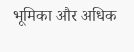भूमिका और अधिक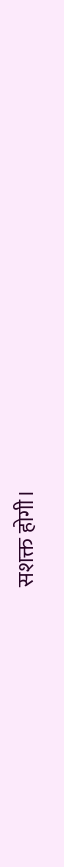सशक्त होगी।